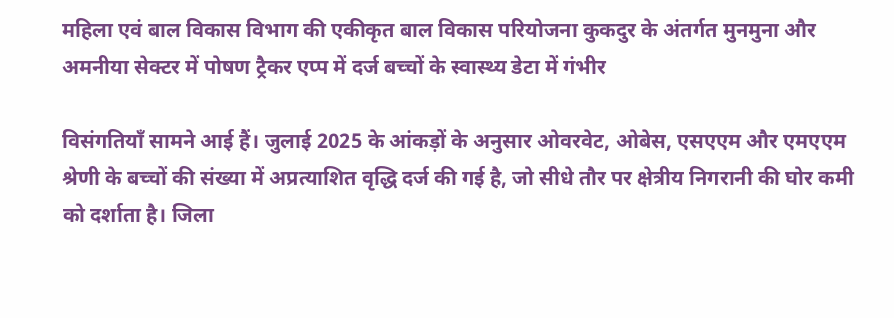महिला एवं बाल विकास विभाग की एकीकृत बाल विकास परियोजना कुकदुर के अंतर्गत मुनमुना और अमनीया सेक्टर में पोषण ट्रैकर एप्प में दर्ज बच्चों के स्वास्थ्य डेटा में गंभीर

विसंगतियाँ सामने आई हैं। जुलाई 2025 के आंकड़ों के अनुसार ओवरवेट, ओबेस, एसएएम और एमएएम श्रेणी के बच्चों की संख्या में अप्रत्याशित वृद्धि दर्ज की गई है, जो सीधे तौर पर क्षेत्रीय निगरानी की घोर कमी को दर्शाता है। जिला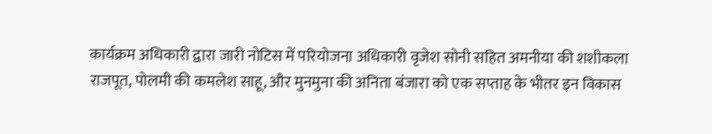कार्यक्रम अधिकारी द्वारा जारी नोटिस में परियोजना अधिकारी वृजेश सोनी सहित अमनीया की शशीकला राजपूत, पोलमी की कमलेश साहू, और मुनमुना की अनिता बंजारा को एक सप्ताह के भीतर इन विकास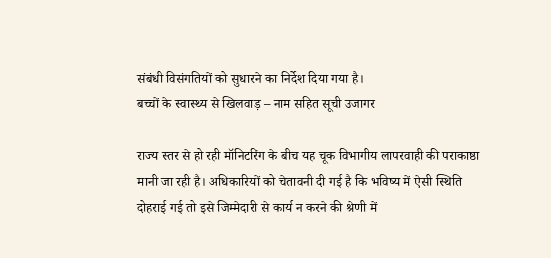संबंधी विसंगतियों को सुधारने का निर्देश दिया गया है।
बच्चों के स्वास्थ्य से खिलवाड़ – नाम सहित सूची उजागर

राज्य स्तर से हो रही मॉनिटरिंग के बीच यह चूक विभागीय लापरवाही की पराकाष्ठा मानी जा रही है। अधिकारियों को चेतावनी दी गई है कि भविष्य में ऐसी स्थिति दोहराई गई तो इसे जिम्मेदारी से कार्य न करने की श्रेणी में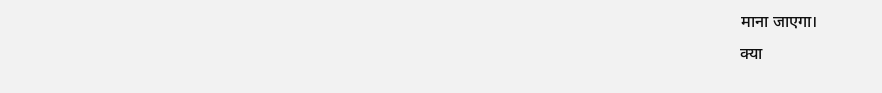माना जाएगा।
क्या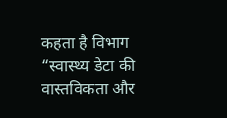कहता है विभाग
“स्वास्थ्य डेटा की वास्तविकता और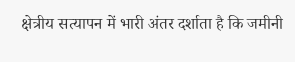क्षेत्रीय सत्यापन में भारी अंतर दर्शाता है कि जमीनी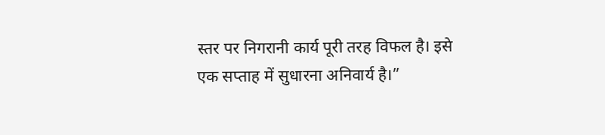स्तर पर निगरानी कार्य पूरी तरह विफल है। इसे एक सप्ताह में सुधारना अनिवार्य है।”